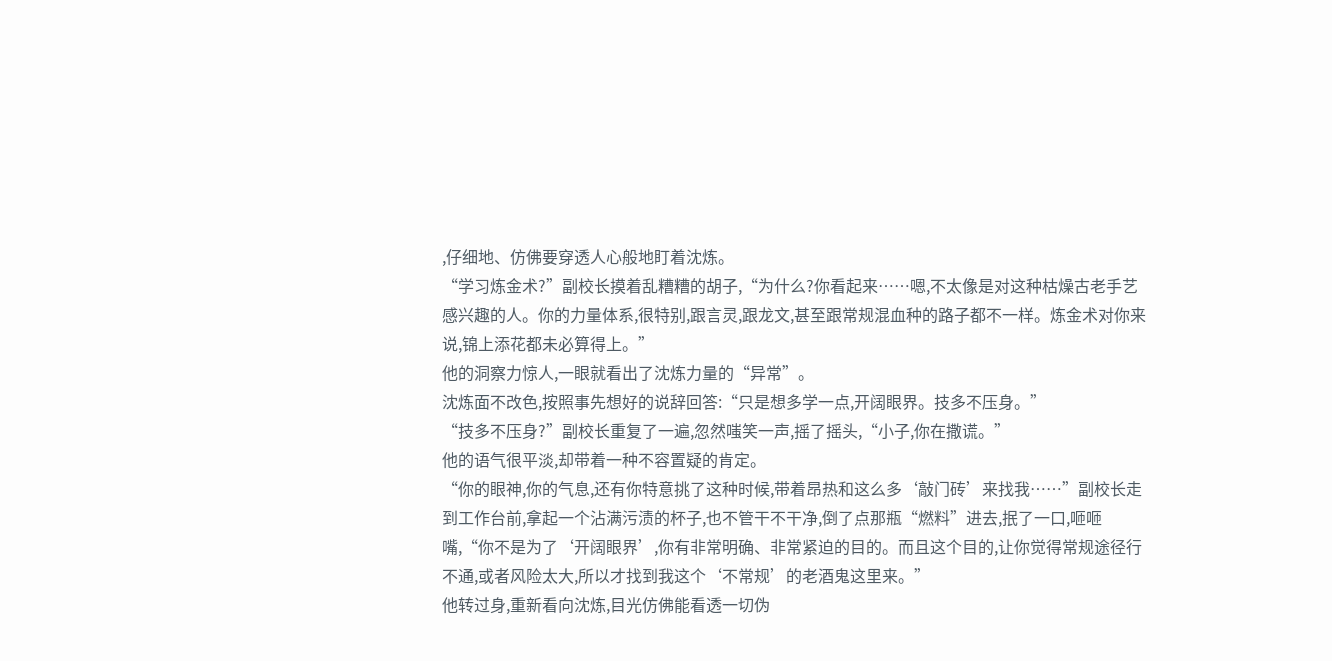,仔细地、仿佛要穿透人心般地盯着沈炼。
“学习炼金术?”副校长摸着乱糟糟的胡子,“为什么?你看起来……嗯,不太像是对这种枯燥古老手艺感兴趣的人。你的力量体系,很特别,跟言灵,跟龙文,甚至跟常规混血种的路子都不一样。炼金术对你来说,锦上添花都未必算得上。”
他的洞察力惊人,一眼就看出了沈炼力量的“异常”。
沈炼面不改色,按照事先想好的说辞回答:“只是想多学一点,开阔眼界。技多不压身。”
“技多不压身?”副校长重复了一遍,忽然嗤笑一声,摇了摇头,“小子,你在撒谎。”
他的语气很平淡,却带着一种不容置疑的肯定。
“你的眼神,你的气息,还有你特意挑了这种时候,带着昂热和这么多‘敲门砖’来找我……”副校长走到工作台前,拿起一个沾满污渍的杯子,也不管干不干净,倒了点那瓶“燃料”进去,抿了一口,咂咂嘴,“你不是为了‘开阔眼界’,你有非常明确、非常紧迫的目的。而且这个目的,让你觉得常规途径行不通,或者风险太大,所以才找到我这个‘不常规’的老酒鬼这里来。”
他转过身,重新看向沈炼,目光仿佛能看透一切伪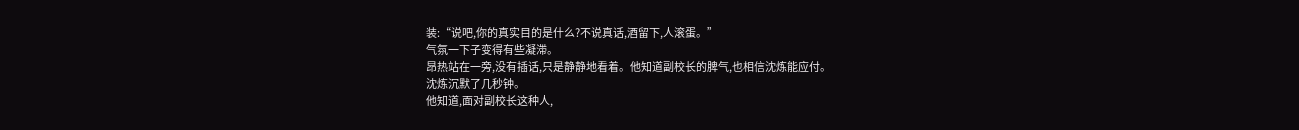装:“说吧,你的真实目的是什么?不说真话,酒留下,人滚蛋。”
气氛一下子变得有些凝滞。
昂热站在一旁,没有插话,只是静静地看着。他知道副校长的脾气,也相信沈炼能应付。
沈炼沉默了几秒钟。
他知道,面对副校长这种人,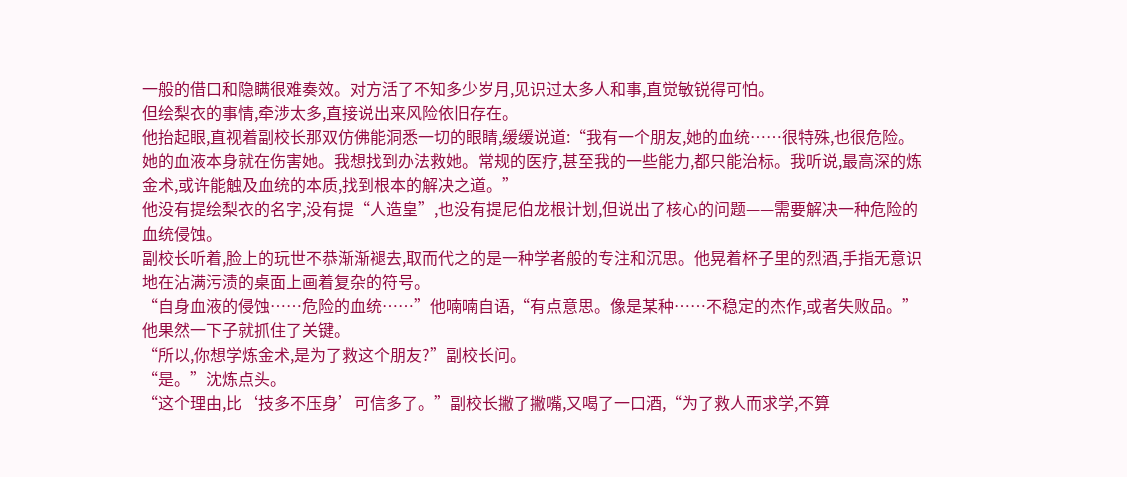一般的借口和隐瞒很难奏效。对方活了不知多少岁月,见识过太多人和事,直觉敏锐得可怕。
但绘梨衣的事情,牵涉太多,直接说出来风险依旧存在。
他抬起眼,直视着副校长那双仿佛能洞悉一切的眼睛,缓缓说道:“我有一个朋友,她的血统……很特殊,也很危险。她的血液本身就在伤害她。我想找到办法救她。常规的医疗,甚至我的一些能力,都只能治标。我听说,最高深的炼金术,或许能触及血统的本质,找到根本的解决之道。”
他没有提绘梨衣的名字,没有提“人造皇”,也没有提尼伯龙根计划,但说出了核心的问题——需要解决一种危险的血统侵蚀。
副校长听着,脸上的玩世不恭渐渐褪去,取而代之的是一种学者般的专注和沉思。他晃着杯子里的烈酒,手指无意识地在沾满污渍的桌面上画着复杂的符号。
“自身血液的侵蚀……危险的血统……”他喃喃自语,“有点意思。像是某种……不稳定的杰作,或者失败品。”
他果然一下子就抓住了关键。
“所以,你想学炼金术,是为了救这个朋友?”副校长问。
“是。”沈炼点头。
“这个理由,比‘技多不压身’可信多了。”副校长撇了撇嘴,又喝了一口酒,“为了救人而求学,不算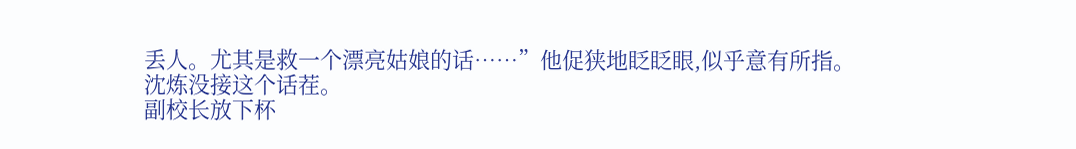丢人。尤其是救一个漂亮姑娘的话……”他促狭地眨眨眼,似乎意有所指。
沈炼没接这个话茬。
副校长放下杯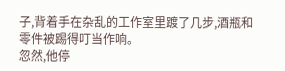子,背着手在杂乱的工作室里踱了几步,酒瓶和零件被踢得叮当作响。
忽然,他停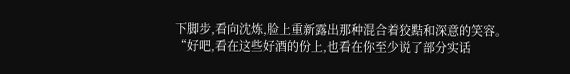下脚步,看向沈炼,脸上重新露出那种混合着狡黠和深意的笑容。
“好吧,看在这些好酒的份上,也看在你至少说了部分实话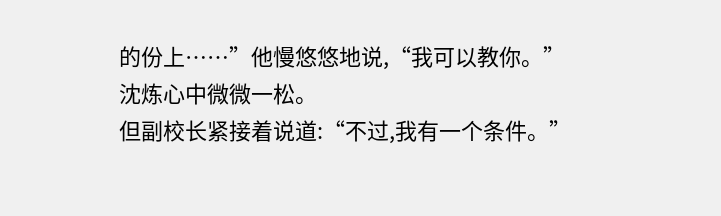的份上……”他慢悠悠地说,“我可以教你。”
沈炼心中微微一松。
但副校长紧接着说道:“不过,我有一个条件。”